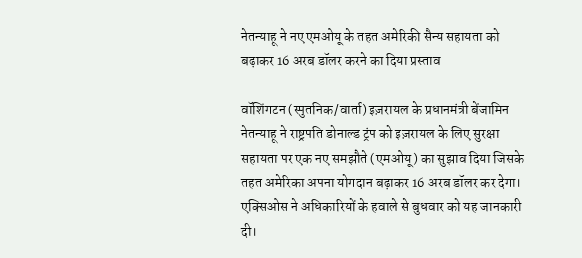नेतन्याहू ने नए एमओयू के तहत अमेरिकी सैन्य सहायता को बढ़ाकर 16 अरब डॉलर करने का दिया प्रस्ताव

वॉशिंगटन (स्पुतनिक/वार्ता) इज़रायल के प्रधानमंत्री बेंजामिन नेतन्याहू ने राष्ट्रपति डोनाल्ड ट्रंप को इज़रायल के लिए सुरक्षा सहायता पर एक नए समझौते (एमओयू) का सुझाव दिया जिसके तहत अमेरिका अपना योगदान बढ़ाकर 16 अरब डॉलर कर देगा। एक्सिओस ने अधिकारियों के हवाले से बुधवार को यह जानकारी दी।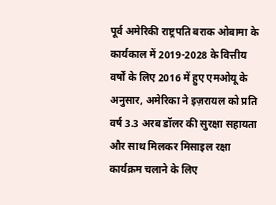पूर्व अमेरिकी राष्ट्रपति बराक ओबामा के कार्यकाल में 2019-2028 के वित्तीय वर्षों के लिए 2016 में हुए एमओयू के अनुसार, अमेरिका ने इज़रायल को प्रति वर्ष 3.3 अरब डॉलर की सुरक्षा सहायता और साथ मिलकर मिसाइल रक्षा कार्यक्रम चलाने के लिए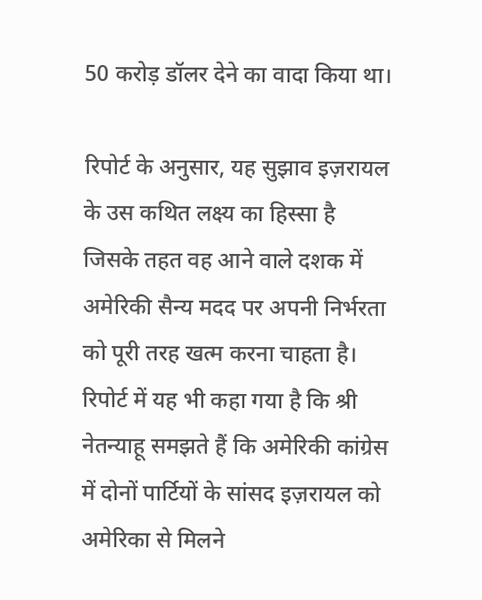50 करोड़ डॉलर देने का वादा किया था।

रिपोर्ट के अनुसार, यह सुझाव इज़रायल के उस कथित लक्ष्य का हिस्सा है जिसके तहत वह आने वाले दशक में अमेरिकी सैन्य मदद पर अपनी निर्भरता को पूरी तरह खत्म करना चाहता है। रिपोर्ट में यह भी कहा गया है कि श्री नेतन्याहू समझते हैं कि अमेरिकी कांग्रेस में दोनों पार्टियों के सांसद इज़रायल को अमेरिका से मिलने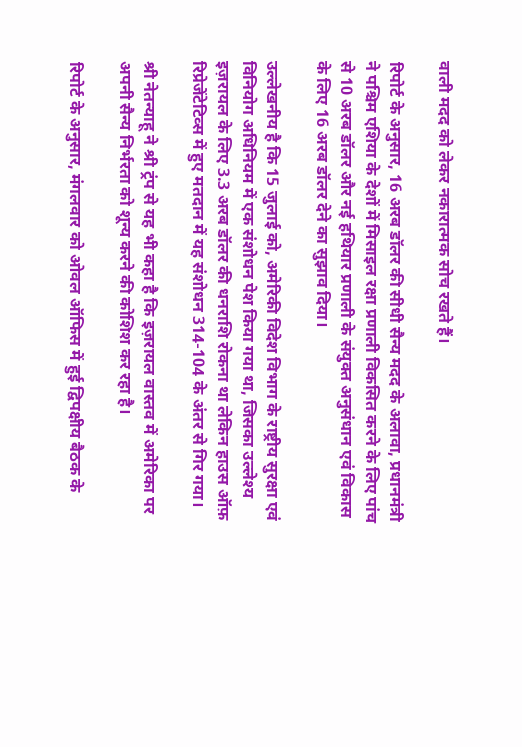वाली मदद को लेकर नकारात्मक सोच रखते हैं।

रिपोर्ट के अनुसार, 16 अरब डॉलर की सीधी सैन्य मदद के अलावा, प्रधानमंत्री ने पश्चिम एशिया के देशों में मिसाइल रक्षा प्रणाली विकसित करने के लिए पांच से 10 अरब डॉलर और नई हथियार प्रणाली के संयुक्त अनुसंधान एवं विकास के लिए 16 अरब डॉलर देने का सुझाव दिया।

उल्लेखनीय है कि 15 जुलाई को, अमेरिकी विदेश विभाग के राष्ट्रीय सुरक्षा एवं विनियोग अधिनियम में एक संशोधन पेश किया गया था, जिसका उल्लेश्य इज़रायल के लिए 3.3 अरब डॉलर की धनराशि रोकना था लेकिन हाउस ऑफ़ रिप्रेजेंटेटिव्स में हुए मतदान में यह संशोधन 314-104 के अंतर से गिर गया।

श्री नेतन्याहू ने श्री ट्रंप से यह भी कहा है कि इज़रायल वास्तव में अमेरिका पर अपनी सैन्य निर्भरता को शून्य करने की कोशिश कर रहा है।

रिपोर्ट के अनुसार, मंगलवार को ओवल ऑफिस में हुई द्विपक्षीय बैठक के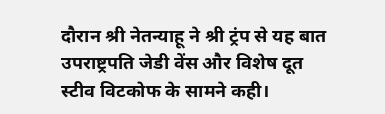दौरान श्री नेतन्याहू ने श्री ट्रंप से यह बात उपराष्ट्रपति जेडी वेंस और विशेष दूत स्टीव विटकोफ के सामने कही।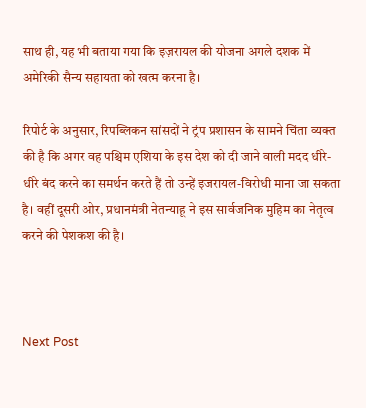साथ ही, यह भी बताया गया कि इज़रायल की योजना अगले दशक में अमेरिकी सैन्य सहायता को खत्म करना है।

रिपोर्ट के अनुसार, रिपब्लिकन सांसदों ने ट्रंप प्रशासन के सामने चिंता व्यक्त की है कि अगर वह पश्चिम एशिया के इस देश को दी जाने वाली मदद धीरे-धीरे बंद करने का समर्थन करते हैं तो उन्हें इजरायल-विरोधी माना जा सकता है। वहीं दूसरी ओर, प्रधानमंत्री नेतन्याहू ने इस सार्वजनिक मुहिम का नेतृत्व करने की पेशकश की है।



Next Post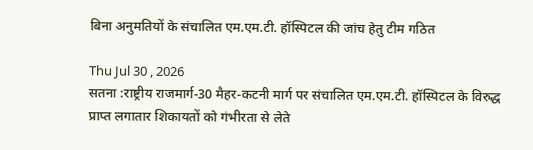बिना अनुमतियों के संचालित एम.एम.टी. हॉस्पिटल की जांच हेतु टीम गठित

Thu Jul 30 , 2026
सतना :राष्ट्रीय राजमार्ग-30 मैहर-कटनी मार्ग पर संचालित एम.एम.टी. हॉस्पिटल के विरुद्ध प्राप्त लगातार शिकायतों को गंभीरता से लेते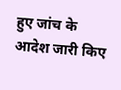हुए जांच के आदेश जारी किए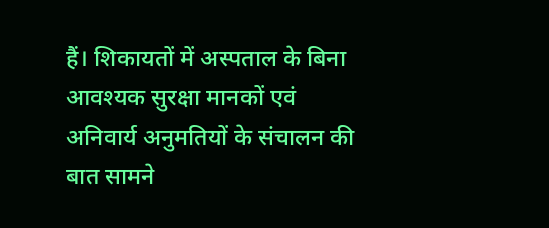हैं। शिकायतों में अस्पताल के बिना आवश्यक सुरक्षा मानकों एवं अनिवार्य अनुमतियों के संचालन की बात सामने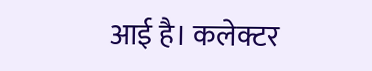आई है। कलेक्टर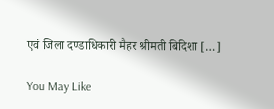एवं जिला दण्डाधिकारी मैहर श्रीमती बिदिशा […]

You May Like